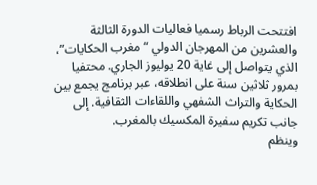افتتحت الرباط رسميا فعاليات الدورة الثالثة والعشرين من المهرجان الدولي “مغرب الحكايات”، الذي يتواصل إلى غاية 20 يوليوز الجاري. محتفيا بمرور ثلاثين سنة على انطلاقه، عبر برنامج يجمع بين الحكاية والتراث الشفهي واللقاءات الثقافية. إلى جانب تكريم سفيرة المكسيك بالمغرب.
وينظم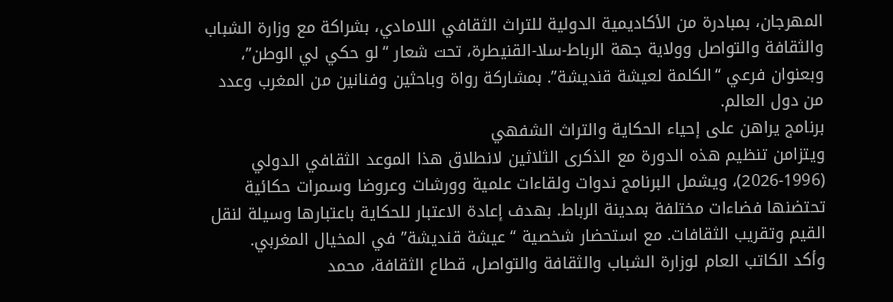المهرجان، بمبادرة من الأكاديمية الدولية للتراث الثقافي اللامادي، بشراكة مع وزارة الشباب والثقافة والتواصل وولاية جهة الرباط-سلا-القنيطرة، تحت شعار “لو حكي لي الوطن”، وبعنوان فرعي “الكلمة لعيشة قنديشة”. بمشاركة رواة وباحثين وفنانين من المغرب وعدد من دول العالم.
برنامج يراهن على إحياء الحكاية والتراث الشفهي
ويتزامن تنظيم هذه الدورة مع الذكرى الثلاثين لانطلاق هذا الموعد الثقافي الدولي (1996-2026)، ويشمل البرنامج ندوات ولقاءات علمية وورشات وعروضا وسمرات حكائية تحتضنها فضاءات مختلفة بمدينة الرباط. بهدف إعادة الاعتبار للحكاية باعتبارها وسيلة لنقل القيم وتقريب الثقافات. مع استحضار شخصية “عيشة قنديشة” في المخيال المغربي.
وأكد الكاتب العام لوزارة الشباب والثقافة والتواصل، قطاع الثقافة، محمد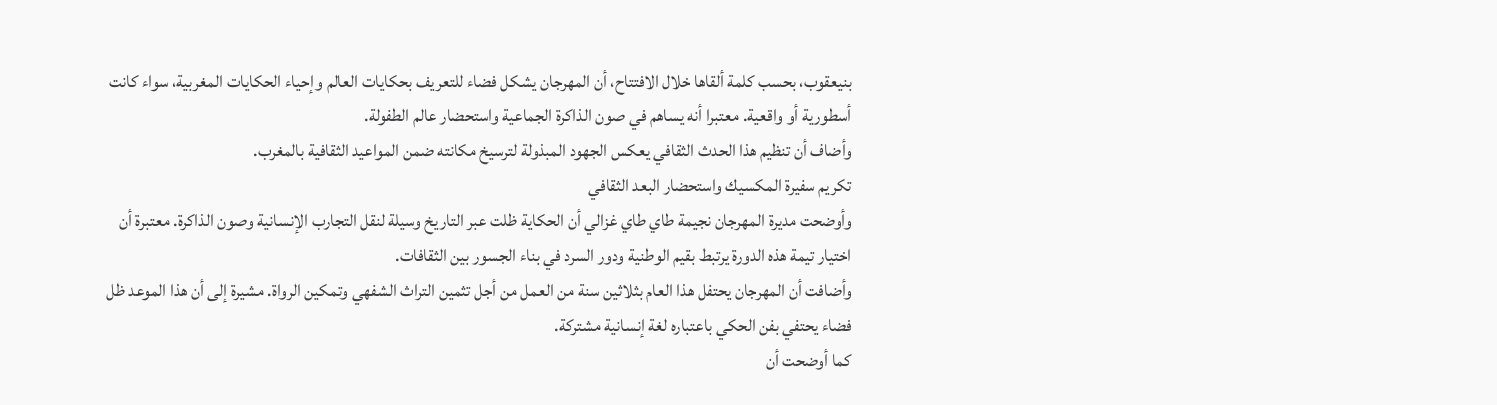بنيعقوب، بحسب كلمة ألقاها خلال الافتتاح، أن المهرجان يشكل فضاء للتعريف بحكايات العالم وإحياء الحكايات المغربية، سواء كانت أسطورية أو واقعية. معتبرا أنه يساهم في صون الذاكرة الجماعية واستحضار عالم الطفولة.
وأضاف أن تنظيم هذا الحدث الثقافي يعكس الجهود المبذولة لترسيخ مكانته ضمن المواعيد الثقافية بالمغرب.
تكريم سفيرة المكسيك واستحضار البعد الثقافي
وأوضحت مديرة المهرجان نجيمة طاي طاي غزالي أن الحكاية ظلت عبر التاريخ وسيلة لنقل التجارب الإنسانية وصون الذاكرة. معتبرة أن اختيار تيمة هذه الدورة يرتبط بقيم الوطنية ودور السرد في بناء الجسور بين الثقافات.
وأضافت أن المهرجان يحتفل هذا العام بثلاثين سنة من العمل من أجل تثمين التراث الشفهي وتمكين الرواة. مشيرة إلى أن هذا الموعد ظل فضاء يحتفي بفن الحكي باعتباره لغة إنسانية مشتركة.
كما أوضحت أن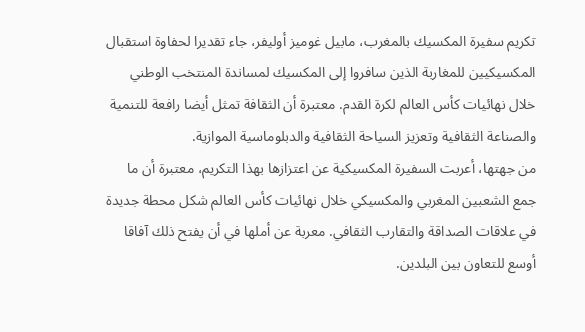تكريم سفيرة المكسيك بالمغرب، مابيل غوميز أوليفر، جاء تقديرا لحفاوة استقبال المكسيكيين للمغاربة الذين سافروا إلى المكسيك لمساندة المنتخب الوطني خلال نهائيات كأس العالم لكرة القدم. معتبرة أن الثقافة تمثل أيضا رافعة للتنمية والصناعة الثقافية وتعزيز السياحة الثقافية والدبلوماسية الموازية.
من جهتها، أعربت السفيرة المكسيكية عن اعتزازها بهذا التكريم، معتبرة أن ما جمع الشعبين المغربي والمكسيكي خلال نهائيات كأس العالم شكل محطة جديدة في علاقات الصداقة والتقارب الثقافي. معربة عن أملها في أن يفتح ذلك آفاقا أوسع للتعاون بين البلدين.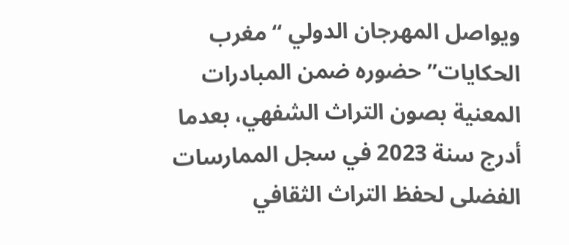ويواصل المهرجان الدولي “مغرب الحكايات” حضوره ضمن المبادرات المعنية بصون التراث الشفهي، بعدما أدرج سنة 2023 في سجل الممارسات الفضلى لحفظ التراث الثقافي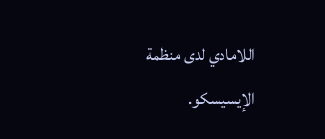اللامادي لدى منظمة الإيسيسكو.